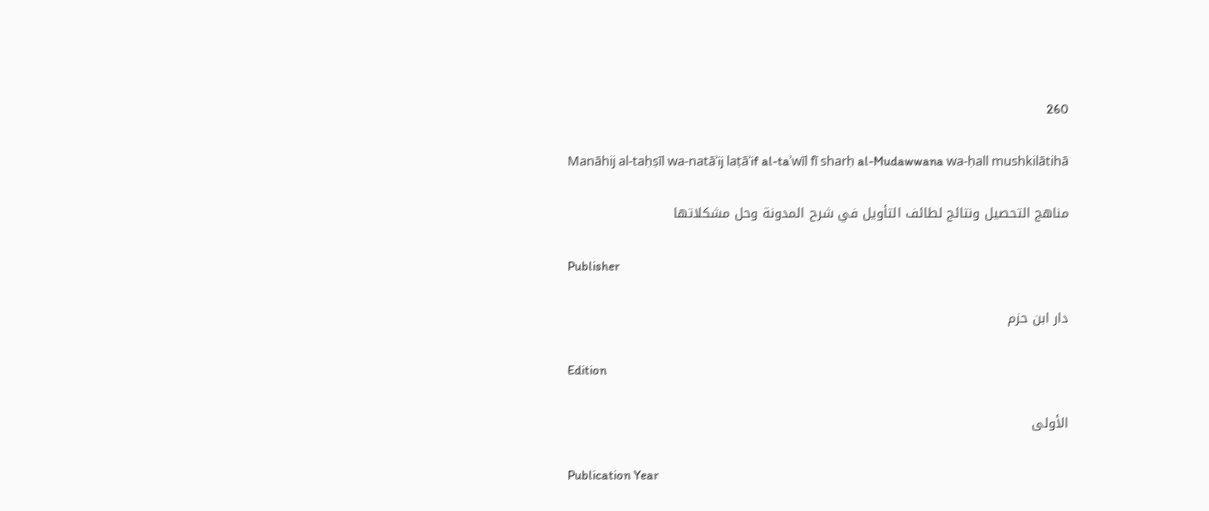260

Manāhij al-taḥṣīl wa-natāʾij laṭāʾif al-taʾwīl fī sharḥ al-Mudawwana wa-ḥall mushkilātihā

مناهج التحصيل ونتائج لطائف التأويل في شرح المدونة وحل مشكلاتها

Publisher

دار ابن حزم

Edition

الأولى

Publication Year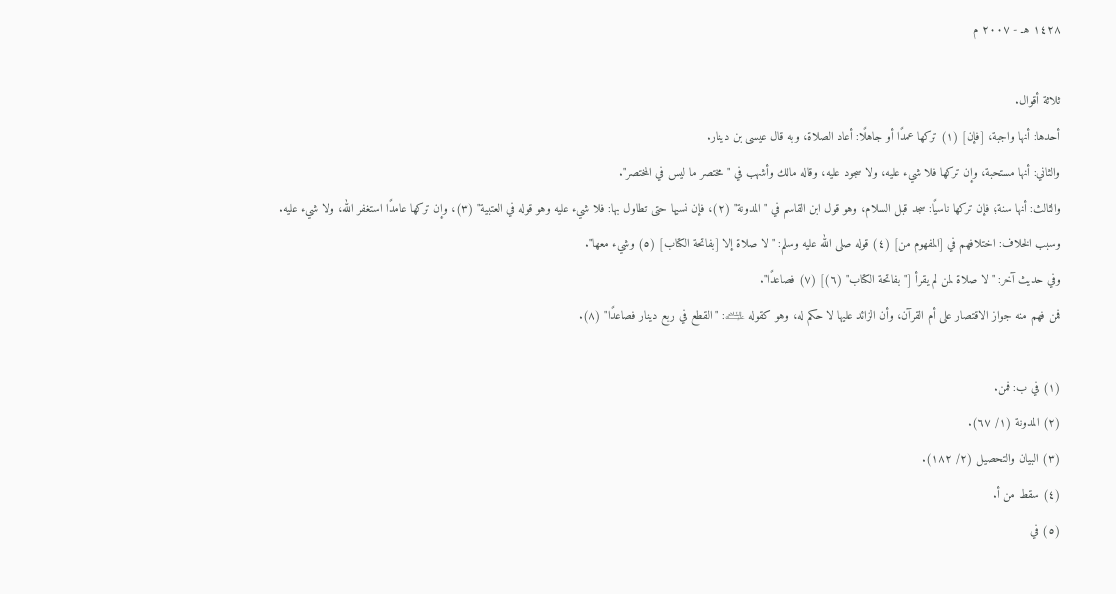١٤٢٨ هـ - ٢٠٠٧ م

ثلاثة أقوال.
أحدها: أنها واجبة، [فإن] (١) تركها عمدًا أو جاهلًا: أعاد الصلاة، وبه قال عيسى بن دينار.
والثاني: أنها مستحبة، وإن تركها فلا شيء عليه، ولا سجود عليه، وقاله مالك وأشهب في "مختصر ما ليس في المختصر".
والثالث: أنها سنة؛ فإن تركها ناسيًا: سجد قبل السلام، وهو قول ابن القاسم في "المدونة" (٢)، فإن نسيها حتى تطاول بها: فلا شيء عليه وهو قوله في العتبية" (٣)، وإن تركها عامدًا استغفر الله، ولا شيء عليه.
وسبب الخلاف: اختلافهم في [المفهوم من] (٤) قوله صلى الله عليه وسلم: "لا صلاة إلا [بفاتحة الكتاب] (٥) وشيء معها".
وفي حديث آخر: "لا صلاة لمن لم يقرأ ["بفاتحة الكتاب" (٦)] (٧) فصاعدًا".
فمن فهم منه جواز الاقتصار على أم القرآن، وأن الزائد عليها لا حكم له، وهو كقوله ﵇: "القطع في ربع دينار فصاعدًا" (٨).

(١) في ب: فمن.
(٢) المدونة (١/ ٦٧).
(٣) البيان والتحصيل (٢/ ١٨٢).
(٤) سقط من أ.
(٥) في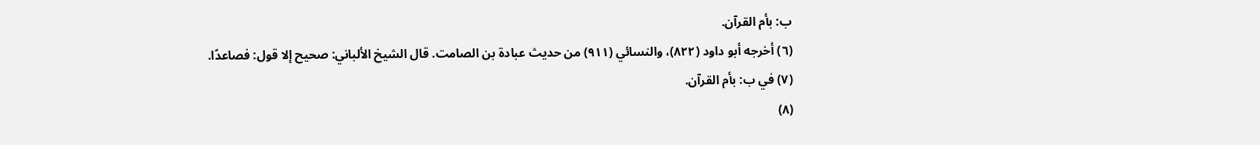ب: بأم القرآن.
(٦) أخرجه أبو داود (٨٢٢)، والنسائي (٩١١) من حديث عبادة بن الصامت. قال الشيخ الألباني: صحيح إلا قول: فصاعدًا.
(٧) في ب: بأم القرآن.
(٨)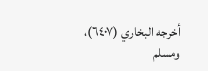أخرجه البخاري (٦٤٠٧)، ومسلم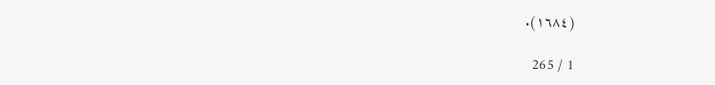(١٦٨٤).

1 / 265